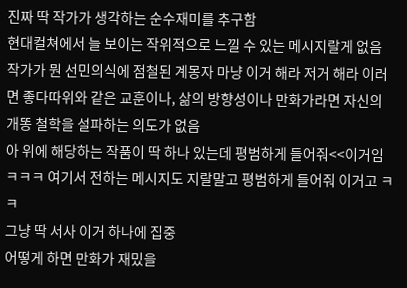진짜 딱 작가가 생각하는 순수재미를 추구함
현대컬쳐에서 늘 보이는 작위적으로 느낄 수 있는 메시지랄게 없음
작가가 뭔 선민의식에 점철된 계몽자 마냥 이거 해라 저거 해라 이러면 좋다따위와 같은 교훈이나, 삶의 방향성이나 만화가라면 자신의 개똥 철학을 설파하는 의도가 없음
아 위에 해당하는 작품이 딱 하나 있는데 평범하게 들어줘<<이거임 ㅋㅋㅋ 여기서 전하는 메시지도 지랄말고 평범하게 들어줘 이거고 ㅋㅋ
그냥 딱 서사 이거 하나에 집중
어떻게 하면 만화가 재밌을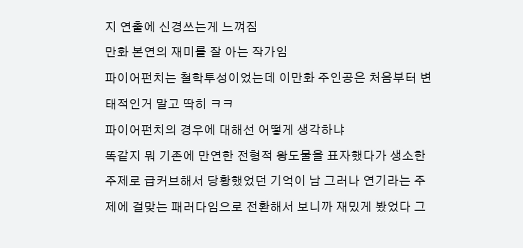지 연출에 신경쓰는게 느껴짐
만화 본연의 재미를 잘 아는 작가임
파이어펀치는 철학투성이었는데 이만화 주인공은 처음부터 변태적인거 말고 딱히 ㅋㅋ
파이어펀치의 경우에 대해선 어떻게 생각하냐
똑같지 뭐 기존에 만연한 전형적 왕도물을 표자했다가 생소한 주제로 급커브해서 당황했었던 기억이 남 그러나 연기라는 주제에 걸맞는 패러다임으로 전환해서 보니까 재밌게 봤었다 그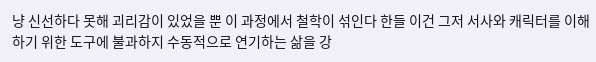냥 신선하다 못해 괴리감이 있었을 뿐 이 과정에서 철학이 섞인다 한들 이건 그저 서사와 캐릭터를 이해하기 위한 도구에 불과하지 수동적으로 연기하는 삶을 강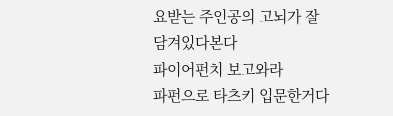요받는 주인공의 고뇌가 잘
담겨있다본다
파이어펀치 보고와라
파펀으로 타츠키 입문한거다